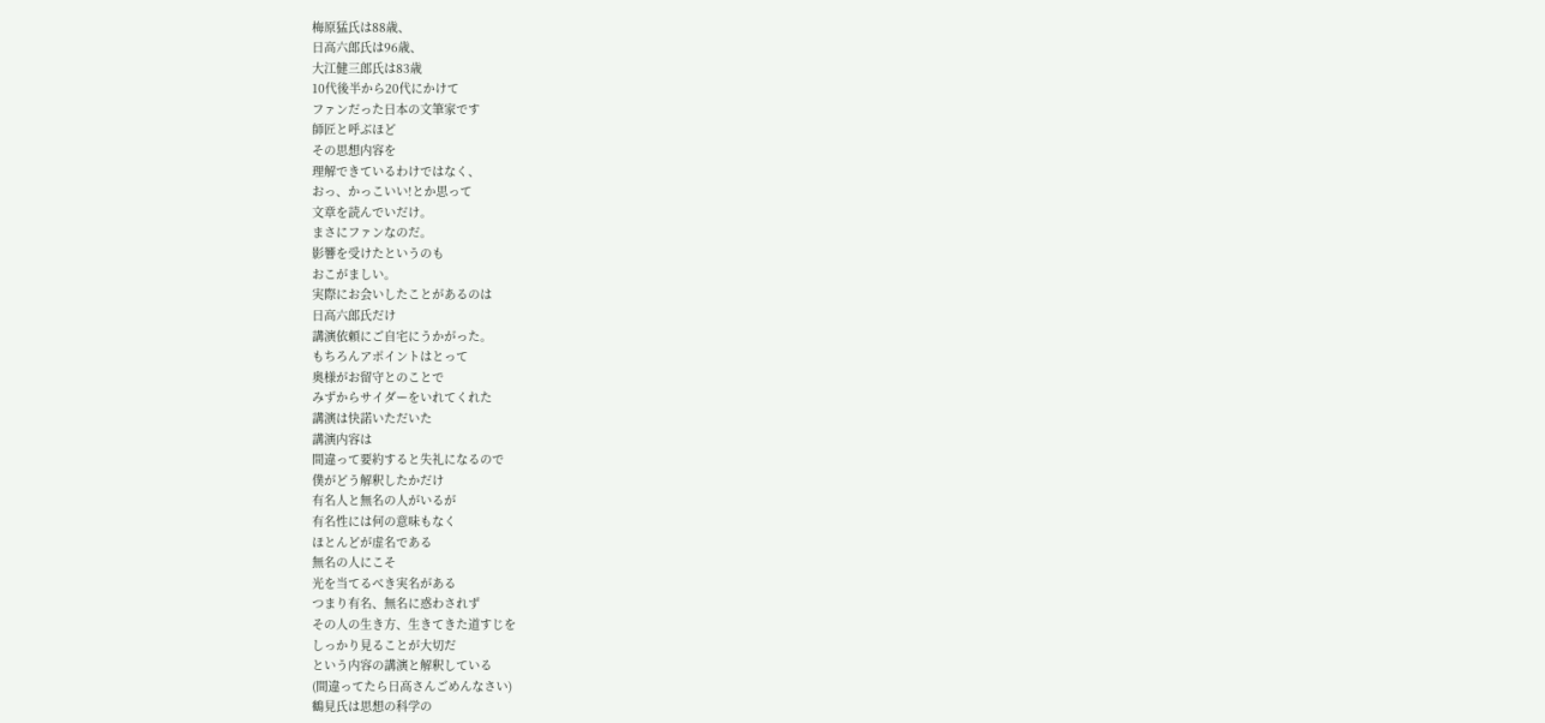梅原猛氏は88歳、
日高六郎氏は96歳、
大江健三郎氏は83歳
10代後半から20代にかけて
ファンだった日本の文筆家です
師匠と呼ぶほど
その思想内容を
理解できているわけではなく、
おっ、かっこいい!とか思って
文章を読んでいだけ。
まさにファンなのだ。
影響を受けたというのも
おこがましい。
実際にお会いしたことがあるのは
日高六郎氏だけ
講演依頼にご自宅にうかがった。
もちろんアポイントはとって
奥様がお留守とのことで
みずからサイダーをいれてくれた
講演は快諾いただいた
講演内容は
間違って要約すると失礼になるので
僕がどう解釈したかだけ
有名人と無名の人がいるが
有名性には何の意味もなく
ほとんどが虚名である
無名の人にこそ
光を当てるべき実名がある
つまり有名、無名に惑わされず
その人の生き方、生きてきた道すじを
しっかり見ることが大切だ
という内容の講演と解釈している
(間違ってたら日高さんごめんなさい)
鶴見氏は思想の科学の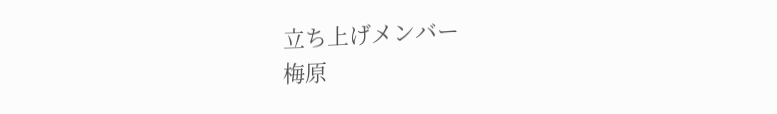立ち上げメンバー
梅原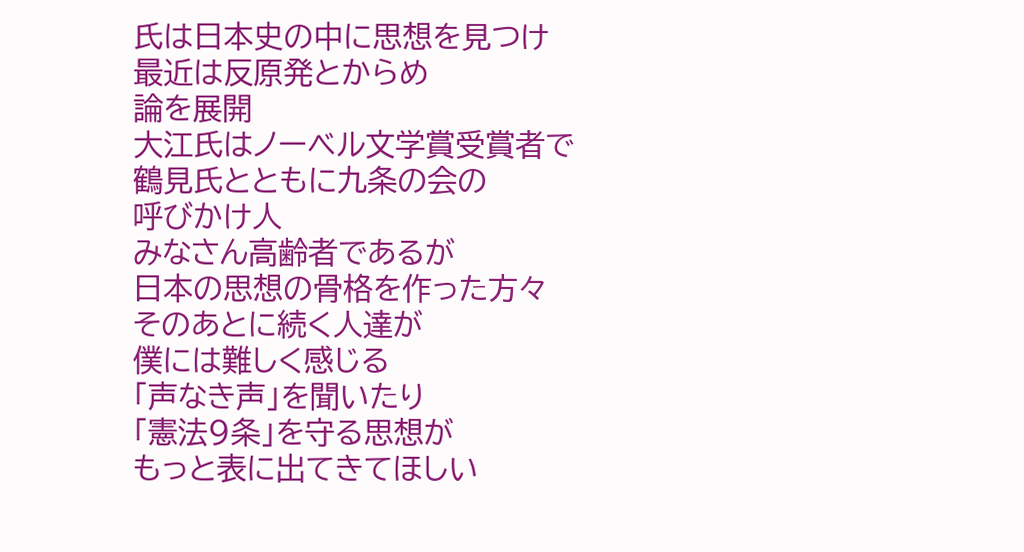氏は日本史の中に思想を見つけ
最近は反原発とからめ
論を展開
大江氏はノーベル文学賞受賞者で
鶴見氏とともに九条の会の
呼びかけ人
みなさん高齢者であるが
日本の思想の骨格を作った方々
そのあとに続く人達が
僕には難しく感じる
「声なき声」を聞いたり
「憲法9条」を守る思想が
もっと表に出てきてほしい